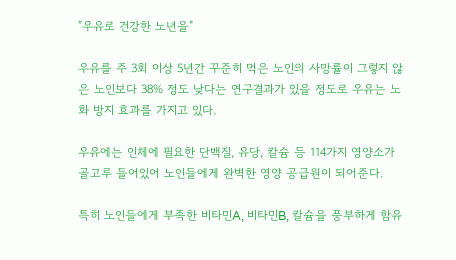"우유로 건강한 노년을"

우유를 주 3회 이상 5년간 꾸준히 먹은 노인의 사망률이 그렇지 않은 노인보다 38% 정도 낮다는 연구결과가 있을 정도로 우유는 노화 방지 효과를 가지고 있다.

우유에는 인체에 필요한 단백질, 유당, 칼슘 등 114가지 영양소가 골고루 들어있어 노인들에게 완벽한 영양 공급원이 되어준다.

특히 노인들에게 부족한 비타민A, 비타민B, 칼슘을 풍부하게 함유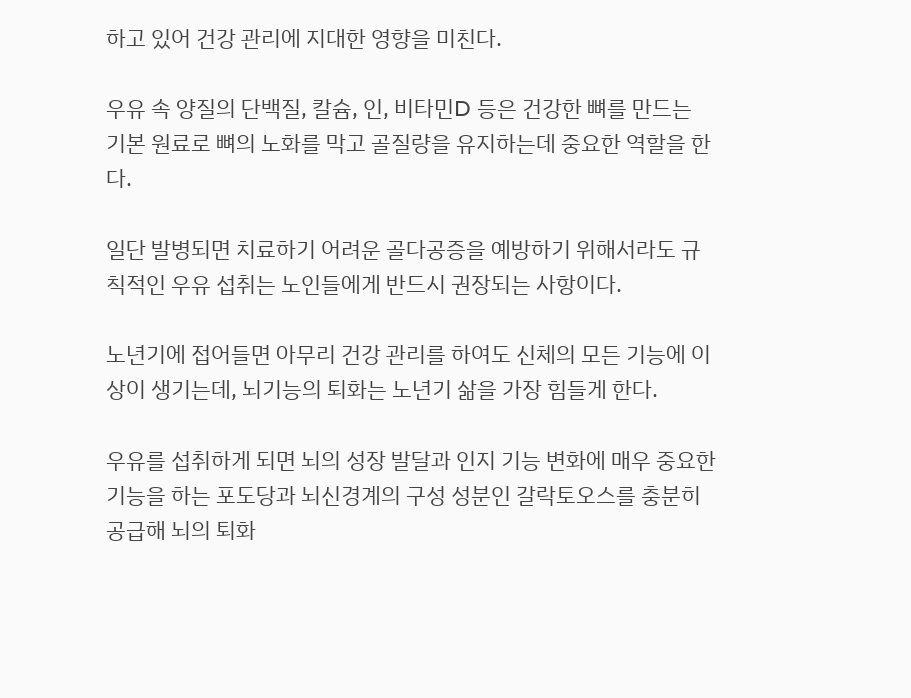하고 있어 건강 관리에 지대한 영향을 미친다.

우유 속 양질의 단백질, 칼슘, 인, 비타민D 등은 건강한 뼈를 만드는 기본 원료로 뼈의 노화를 막고 골질량을 유지하는데 중요한 역할을 한다.

일단 발병되면 치료하기 어려운 골다공증을 예방하기 위해서라도 규칙적인 우유 섭취는 노인들에게 반드시 권장되는 사항이다.

노년기에 접어들면 아무리 건강 관리를 하여도 신체의 모든 기능에 이상이 생기는데, 뇌기능의 퇴화는 노년기 삶을 가장 힘들게 한다.

우유를 섭취하게 되면 뇌의 성장 발달과 인지 기능 변화에 매우 중요한 기능을 하는 포도당과 뇌신경계의 구성 성분인 갈락토오스를 충분히 공급해 뇌의 퇴화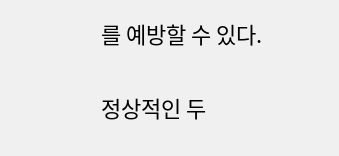를 예방할 수 있다.

정상적인 두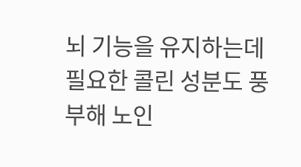뇌 기능을 유지하는데 필요한 콜린 성분도 풍부해 노인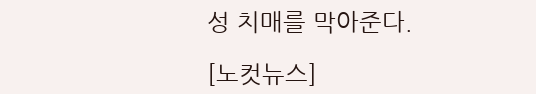성 치매를 막아준다.

[노컷뉴스]